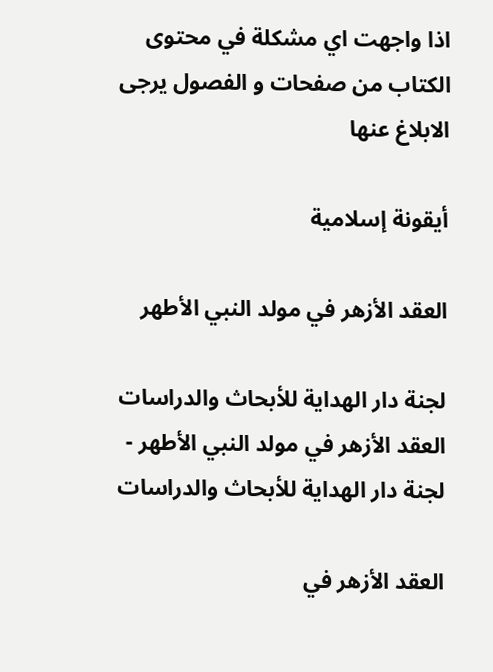اذا واجهت اي مشكلة في محتوى الكتاب من صفحات و الفصول يرجى الابلاغ عنها

أيقونة إسلامية

العقد الأزهر في مولد النبي الأطهر

لجنة دار الهداية للأبحاث والدراسات
العقد الأزهر في مولد النبي الأطهر - لجنة دار الهداية للأبحاث والدراسات

العقد الأزهر في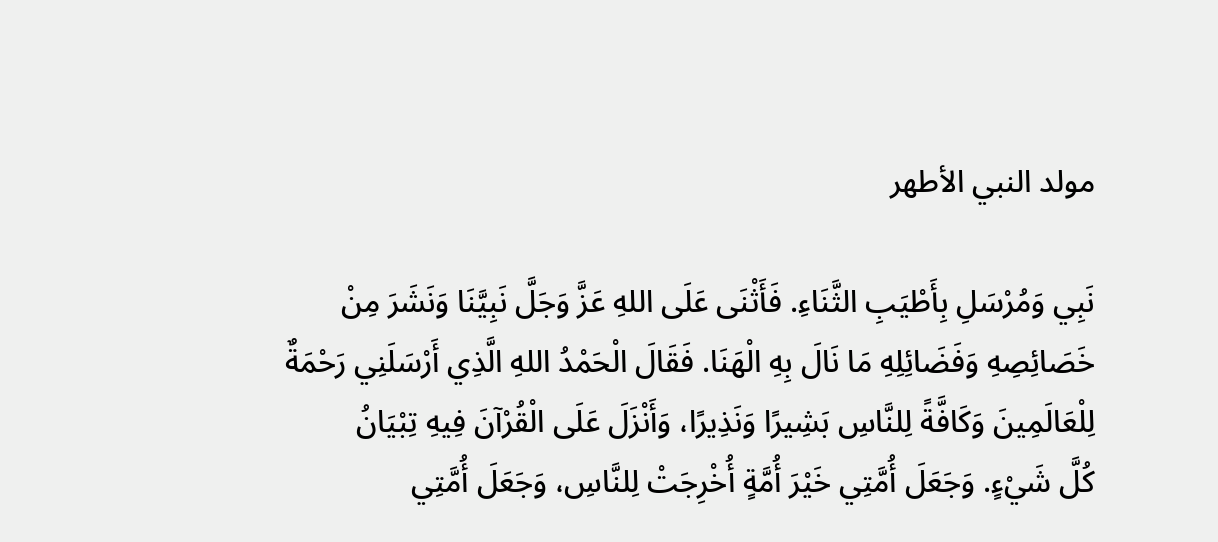مولد النبي الأطهر

نَبِي وَمُرْسَلِ بِأَطْيَبِ الثَّنَاءِ. فَأَثْنَى عَلَى اللهِ عَزَّ وَجَلَّ نَبِيَّنَا وَنَشَرَ مِنْ
خَصَائِصِهِ وَفَضَائِلِهِ مَا نَالَ بِهِ الْهَنَا. فَقَالَ الْحَمْدُ اللهِ الَّذِي أَرْسَلَنِي رَحْمَةٌ
لِلْعَالَمِينَ وَكَافَّةً لِلنَّاسِ بَشِيرًا وَنَذِيرًا، وَأَنْزَلَ عَلَى الْقُرْآنَ فِيهِ تِبْيَانُ
كُلَّ شَيْءٍ. وَجَعَلَ أُمَّتِي خَيْرَ أُمَّةٍ أُخْرِجَتْ لِلنَّاسِ، وَجَعَلَ أُمَّتِي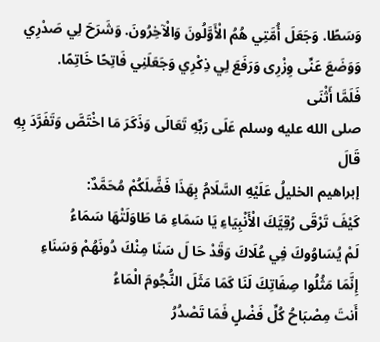وَسَطًا. وَجَعَلَ أُمَّتِي هُمُ الْأَوَّلُونَ وَالْآخِرُونَ. وَشَرَحَ لِي صَدْرِي
وَوَضَعَ عَنِّى وِزْرِى وَرَفَعَ لِي ذِكْرِي وَجَعَلَنِي فَاتِحًا خَاتِمًا.
فَلَمَّا أَثْنَى
صلى الله عليه وسلم عَلَى رَبِّهِ تَعَالَى وَذَكَرَ مَا اخْتَصَّ وَتَفَرَّدَ بِهِ قَالَ
إبراهيم الخليلُ عَلَيْهِ السَّلَامُ بِهَذَا فَضَّلَكُمْ مُحَمَّدٌ:
كَيْفَ تَرْقَى رُقِيَّكَ الْأَنْبِيَاءِ يَا سَمَاءِ مَا طَاوَلَتْهَا سَمَاءُ
لَمْ يُسَاوُوكَ فِي عُلَاكَ وَقَدْ حَا لَ سَنَا مِنْكَ دُونَهُمْ وَسَنَاءِ
إِنَّمَا مَثُلُوا صِفَاتِكَ لَنَا كَمَا مَثَلَ النُّجُومَ الْمَاءُ
أَنتَ مِصْبَاحُ كُلِّ فَضْلٍ فَمَا تَصْدُرُ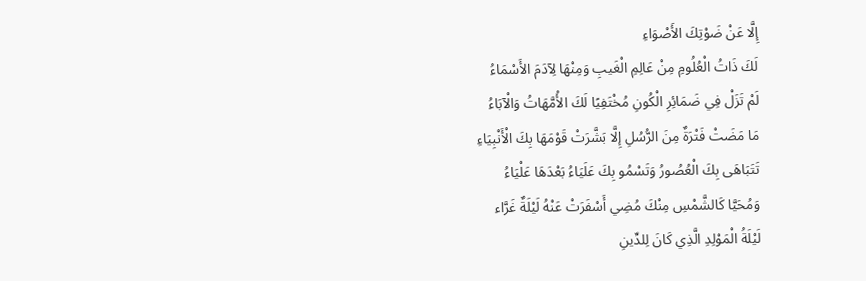إِلَّا عَنْ ضَوْتِكَ الأَصْوَاءِ
لَكَ ذَاتُ الْعُلُومِ مِنْ عَالِمِ الْغَيبِ وَمِنْهَا لِآدَمَ الأَسْمَاءُ
لَمْ تَزَلْ فِي ضَمَائِرِ الْكُونِ مُخْتَفِيًا لَكَ الأُمَّهَاتُ وَالْآبَاءُ
مَا مَضَتْ فَتْرَةٌ مِنَ الرُّسُلِ إِلَّا بَشَّرَتْ قَوْمَهَا بِكَ الْأَنْبِيَاءِ
تَتَبَاهَى بِكَ الْعُصُورُ وَتَسْمُو بِكَ عَلَيَاءُ بَعْدَهَا عَلْيَاءُ
وَمُحَيَّا كَالشَّمْسِ مِنْكَ مُضِي أَسْفَرَتْ عَنْهُ لَيْلَةٌ غَرَّاء
لَيْلَةُ الْمَوْلِدِ الَّذِي كَانَ لِلدِّينِ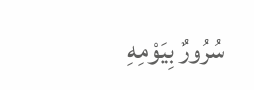سُرُورٌ بِيَوْمِهِ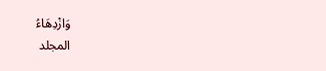وَازْدِهَاءُ
المجلد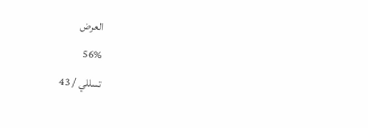العرض
56%
تسللي / 43